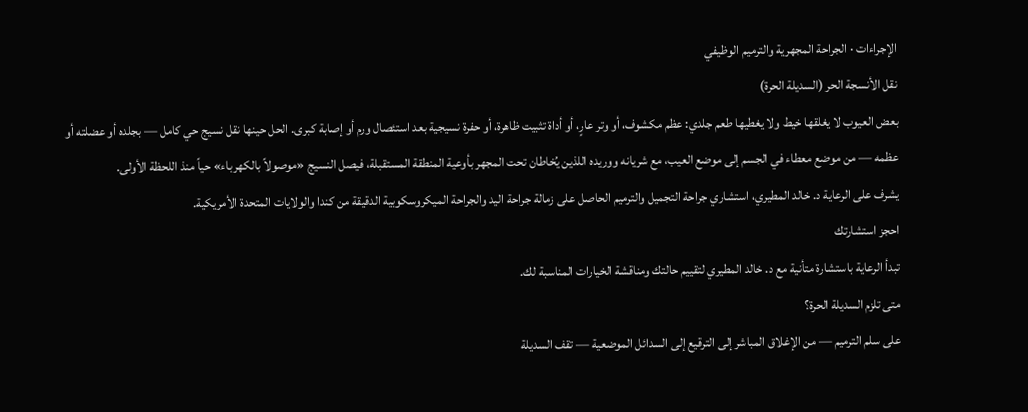الإجراءات · الجراحة المجهرية والترميم الوظيفي
نقل الأنسجة الحر (السديلة الحرة)
بعض العيوب لا يغلقها خيط ولا يغطيها طعم جلدي: عظم مكشوف، أو وتر عارٍ، أو أداة تثبيت ظاهرة، أو حفرة نسيجية بعد استئصال ورم أو إصابة كبرى. الحل حينها نقل نسيج حي كامل — بجلده أو عضلته أو عظمه — من موضع معطاء في الجسم إلى موضع العيب، مع شريانه ووريده اللذين يُخاطان تحت المجهر بأوعية المنطقة المستقبلة، فيصل النسيج «موصولاً بالكهرباء» حياً منذ اللحظة الأولى.
يشرف على الرعاية د. خالد المطيري، استشاري جراحة التجميل والترميم الحاصل على زمالة جراحة اليد والجراحة الميكروسكوبية الدقيقة من كندا والولايات المتحدة الأمريكية.
احجز استشارتك
تبدأ الرعاية باستشارة متأنية مع د. خالد المطيري لتقييم حالتك ومناقشة الخيارات المناسبة لك.
متى تلزم السديلة الحرة؟
على سلم الترميم — من الإغلاق المباشر إلى الترقيع إلى السدائل الموضعية — تقف السديلة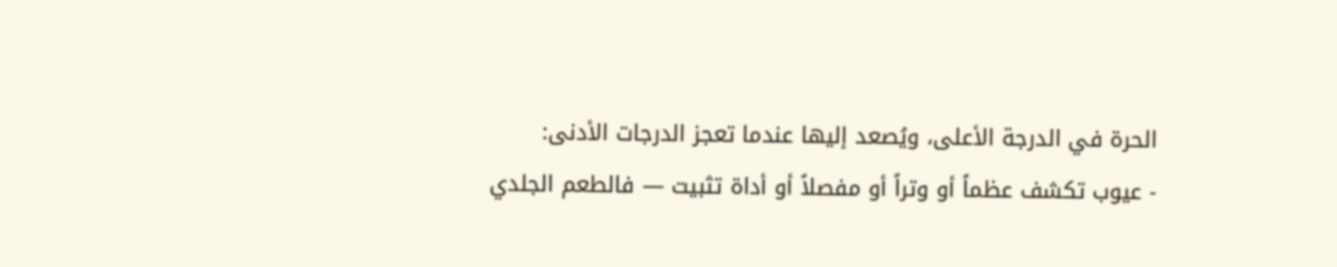الحرة في الدرجة الأعلى، ويُصعد إليها عندما تعجز الدرجات الأدنى:
- عيوب تكشف عظماً أو وتراً أو مفصلاً أو أداة تثبيت — فالطعم الجلدي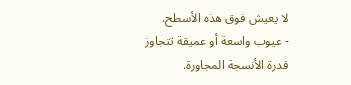لا يعيش فوق هذه الأسطح.
- عيوب واسعة أو عميقة تتجاوز قدرة الأنسجة المجاورة.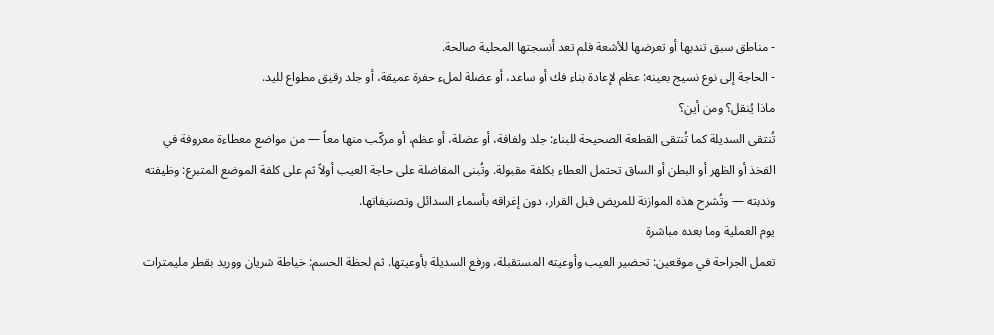- مناطق سبق تندبها أو تعرضها للأشعة فلم تعد أنسجتها المحلية صالحة.
- الحاجة إلى نوع نسيج بعينه: عظم لإعادة بناء فك أو ساعد، أو عضلة لملء حفرة عميقة، أو جلد رقيق مطواع لليد.
ماذا يُنقل؟ ومن أين؟
تُنتقى السديلة كما تُنتقى القطعة الصحيحة للبناء: جلد ولفافة، أو عضلة، أو عظم، أو مركّب منها معاً — من مواضع معطاءة معروفة في الفخذ أو الظهر أو البطن أو الساق تحتمل العطاء بكلفة مقبولة. وتُبنى المفاضلة على حاجة العيب أولاً ثم على كلفة الموضع المتبرع: وظيفته وندبته — وتُشرح هذه الموازنة للمريض قبل القرار، دون إغراقه بأسماء السدائل وتصنيفاتها.
يوم العملية وما بعده مباشرة
تعمل الجراحة في موقعين: تحضير العيب وأوعيته المستقبلة، ورفع السديلة بأوعيتها. ثم لحظة الحسم: خياطة شريان ووريد بقطر مليمترات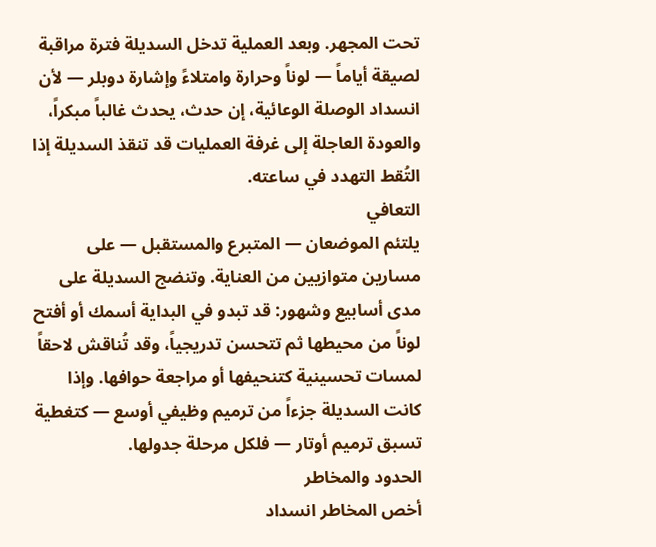تحت المجهر. وبعد العملية تدخل السديلة فترة مراقبة لصيقة أياماً — لوناً وحرارة وامتلاءً وإشارة دوبلر — لأن انسداد الوصلة الوعائية، إن حدث، يحدث غالباً مبكراً، والعودة العاجلة إلى غرفة العمليات قد تنقذ السديلة إذا التُقط التهدد في ساعته.
التعافي
يلتئم الموضعان — المتبرع والمستقبل — على مسارين متوازيين من العناية. وتنضج السديلة على مدى أسابيع وشهور: قد تبدو في البداية أسمك أو أفتح لوناً من محيطها ثم تتحسن تدريجياً، وقد تُناقش لاحقاً لمسات تحسينية كتنحيفها أو مراجعة حوافها. وإذا كانت السديلة جزءاً من ترميم وظيفي أوسع — كتغطية تسبق ترميم أوتار — فلكل مرحلة جدولها.
الحدود والمخاطر
أخص المخاطر انسداد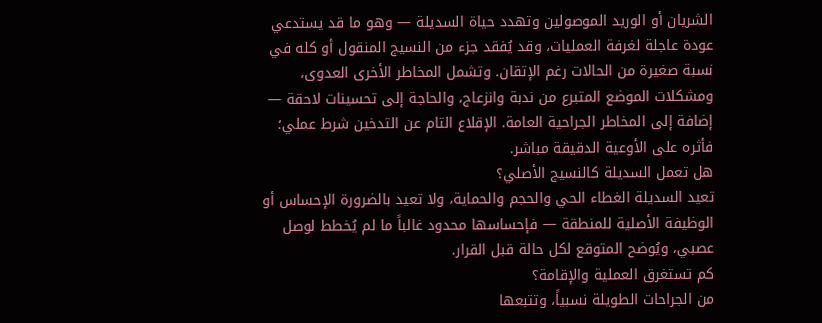الشريان أو الوريد الموصولين وتهدد حياة السديلة — وهو ما قد يستدعي عودة عاجلة لغرفة العمليات، وقد يُفقد جزء من النسيج المنقول أو كله في نسبة صغيرة من الحالات رغم الإتقان. وتشمل المخاطر الأخرى العدوى، ومشكلات الموضع المتبرع من ندبة وانزعاج، والحاجة إلى تحسينات لاحقة — إضافة إلى المخاطر الجراحية العامة. الإقلاع التام عن التدخين شرط عملي؛ فأثره على الأوعية الدقيقة مباشر.
هل تعمل السديلة كالنسيج الأصلي؟
تعيد السديلة الغطاء الحي والحجم والحماية، ولا تعيد بالضرورة الإحساس أو الوظيفة الأصلية للمنطقة — فإحساسها محدود غالباً ما لم يُخطط لوصل عصبي، ويُوضح المتوقع لكل حالة قبل القرار.
كم تستغرق العملية والإقامة؟
من الجراحات الطويلة نسبياً، وتتبعها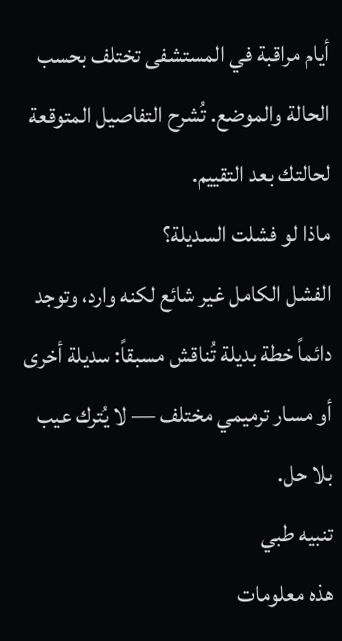أيام مراقبة في المستشفى تختلف بحسب الحالة والموضع. تُشرح التفاصيل المتوقعة لحالتك بعد التقييم.
ماذا لو فشلت السديلة؟
الفشل الكامل غير شائع لكنه وارد، وتوجد دائماً خطة بديلة تُناقش مسبقاً: سديلة أخرى أو مسار ترميمي مختلف — لا يُترك عيب بلا حل.
تنبيه طبي
هذه معلومات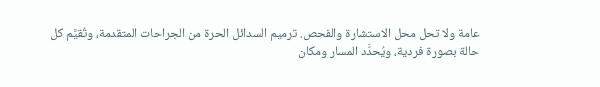عامة ولا تحل محل الاستشارة والفحص. ترميم السدائل الحرة من الجراحات المتقدمة، وتُقيَّم كل حالة بصورة فردية، ويُحدَّد المسار ومكان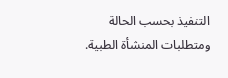التنفيذ بحسب الحالة ومتطلبات المنشأة الطبية.